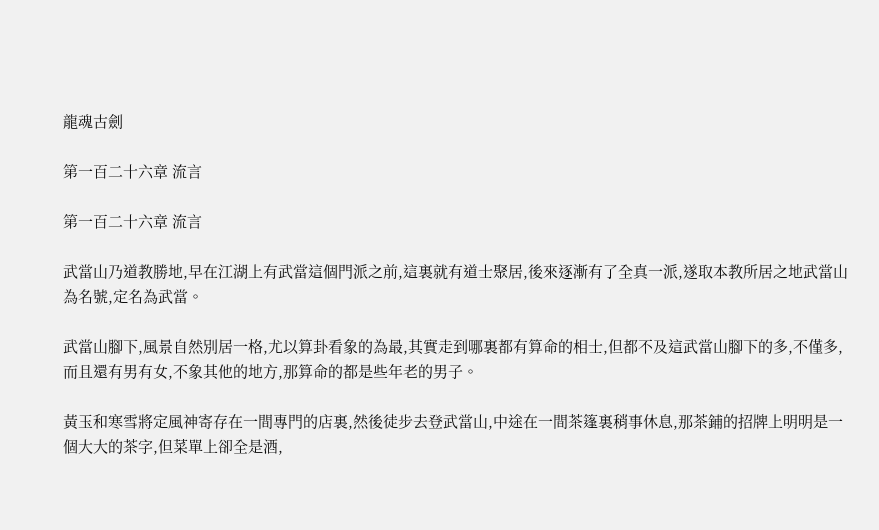龍魂古劍

第一百二十六章 流言

第一百二十六章 流言

武當山乃道教勝地,早在江湖上有武當這個門派之前,這裏就有道士聚居,後來逐漸有了全真一派,遂取本教所居之地武當山為名號,定名為武當。

武當山腳下,風景自然別居一格,尤以算卦看象的為最,其實走到哪裏都有算命的相士,但都不及這武當山腳下的多,不僅多,而且還有男有女,不象其他的地方,那算命的都是些年老的男子。

黃玉和寒雪將定風神寄存在一間專門的店裏,然後徒步去登武當山,中途在一間茶篷裏稍事休息,那茶鋪的招牌上明明是一個大大的茶字,但菜單上卻全是酒,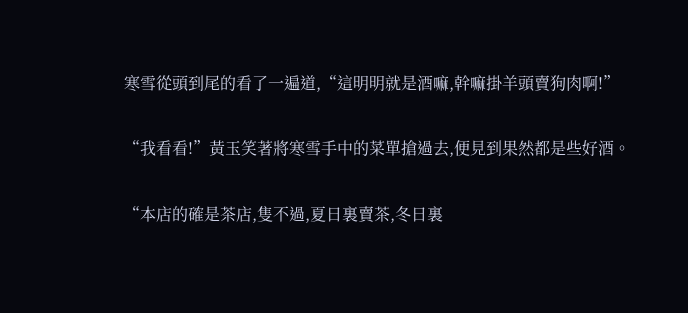寒雪從頭到尾的看了一遍道,“這明明就是酒嘛,幹嘛掛羊頭賣狗肉啊!”

“我看看!”黃玉笑著將寒雪手中的菜單搶過去,便見到果然都是些好酒。

“本店的確是茶店,隻不過,夏日裏賣茶,冬日裏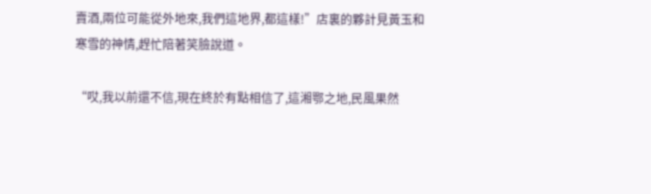賣酒,兩位可能從外地來,我們這地界,都這樣!”店裏的夥計見黃玉和寒雪的神情,趕忙陪著笑臉說道。

“哎,我以前還不信,現在終於有點相信了,這湘鄂之地,民風果然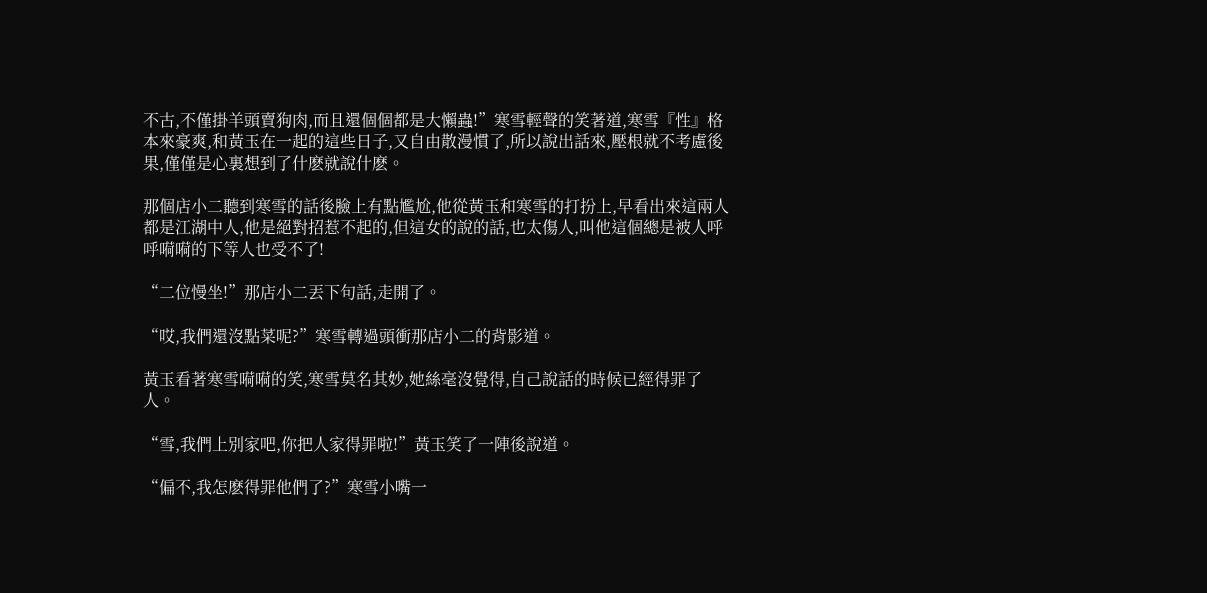不古,不僅掛羊頭賣狗肉,而且還個個都是大懶蟲!”寒雪輕聲的笑著道,寒雪『性』格本來豪爽,和黃玉在一起的這些日子,又自由散漫慣了,所以說出話來,壓根就不考慮後果,僅僅是心裏想到了什麽就說什麽。

那個店小二聽到寒雪的話後臉上有點尷尬,他從黃玉和寒雪的打扮上,早看出來這兩人都是江湖中人,他是絕對招惹不起的,但這女的說的話,也太傷人,叫他這個總是被人呼呼嗬嗬的下等人也受不了!

“二位慢坐!”那店小二丟下句話,走開了。

“哎,我們還沒點菜呢?”寒雪轉過頭衝那店小二的背影道。

黃玉看著寒雪嗬嗬的笑,寒雪莫名其妙,她絲毫沒覺得,自己說話的時候已經得罪了人。

“雪,我們上別家吧,你把人家得罪啦!”黃玉笑了一陣後說道。

“偏不,我怎麽得罪他們了?”寒雪小嘴一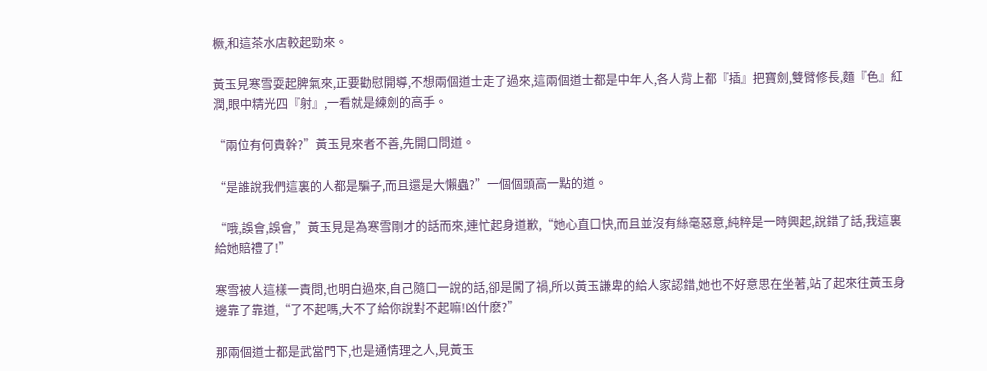橛,和這茶水店較起勁來。

黃玉見寒雪耍起脾氣來,正要勸慰開導,不想兩個道士走了過來,這兩個道士都是中年人,各人背上都『插』把寶劍,雙臂修長,麵『色』紅潤,眼中精光四『射』,一看就是練劍的高手。

“兩位有何貴幹?”黃玉見來者不善,先開口問道。

“是誰說我們這裏的人都是騙子,而且還是大懶蟲?”一個個頭高一點的道。

“哦,誤會,誤會,”黃玉見是為寒雪剛才的話而來,連忙起身道歉,“她心直口快,而且並沒有絲毫惡意,純粹是一時興起,說錯了話,我這裏給她賠禮了!”

寒雪被人這樣一責問,也明白過來,自己隨口一說的話,卻是闖了禍,所以黃玉謙卑的給人家認錯,她也不好意思在坐著,站了起來往黃玉身邊靠了靠道,“了不起嗎,大不了給你說對不起嘛!凶什麽?”

那兩個道士都是武當門下,也是通情理之人,見黃玉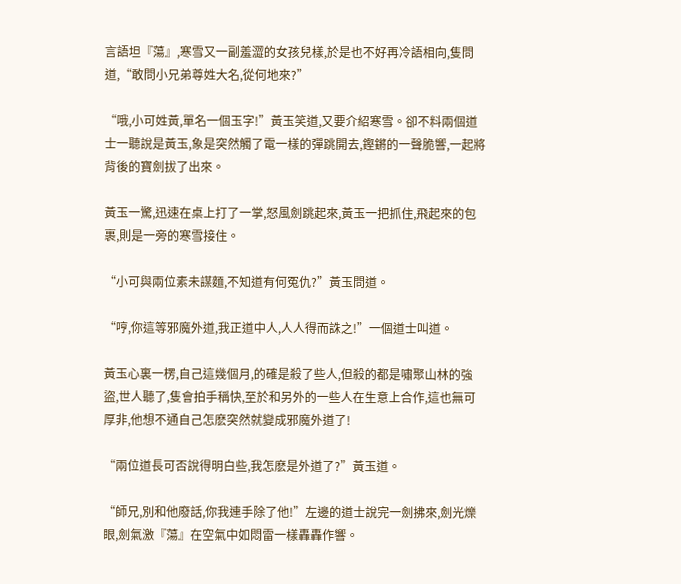言語坦『蕩』,寒雪又一副羞澀的女孩兒樣,於是也不好再冷語相向,隻問道,“敢問小兄弟尊姓大名,從何地來?”

“哦,小可姓黃,單名一個玉字!”黃玉笑道,又要介紹寒雪。卻不料兩個道士一聽說是黃玉,象是突然觸了電一樣的彈跳開去,鏗鏘的一聲脆響,一起將背後的寶劍拔了出來。

黃玉一驚,迅速在桌上打了一掌,怒風劍跳起來,黃玉一把抓住,飛起來的包裹,則是一旁的寒雪接住。

“小可與兩位素未謀麵,不知道有何冤仇?”黃玉問道。

“哼,你這等邪魔外道,我正道中人,人人得而誅之!”一個道士叫道。

黃玉心裏一楞,自己這幾個月,的確是殺了些人,但殺的都是嘯聚山林的強盜,世人聽了,隻會拍手稱快,至於和另外的一些人在生意上合作,這也無可厚非,他想不通自己怎麽突然就變成邪魔外道了!

“兩位道長可否說得明白些,我怎麽是外道了?”黃玉道。

“師兄,別和他廢話,你我連手除了他!”左邊的道士說完一劍拂來,劍光爍眼,劍氣激『蕩』在空氣中如悶雷一樣轟轟作響。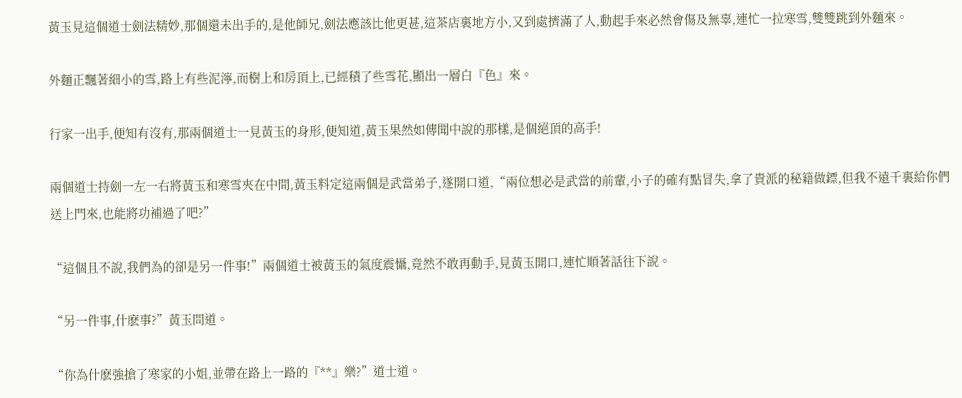黃玉見這個道士劍法精妙,那個還未出手的,是他師兄,劍法應該比他更甚,這茶店裏地方小,又到處擠滿了人,動起手來必然會傷及無辜,連忙一拉寒雪,雙雙跳到外麵來。

外麵正飄著細小的雪,路上有些泥濘,而樹上和房頂上,已經積了些雪花,顯出一層白『色』來。

行家一出手,便知有沒有,那兩個道士一見黃玉的身形,便知道,黃玉果然如傳聞中說的那樣,是個絕頂的高手!

兩個道士持劍一左一右將黃玉和寒雪夾在中間,黃玉料定這兩個是武當弟子,遂開口道,“兩位想必是武當的前輩,小子的確有點冒失,拿了貴派的秘籍做鏢,但我不遠千裏給你們送上門來,也能將功補過了吧?”

“這個且不說,我們為的卻是另一件事!”兩個道士被黃玉的氣度震懾,竟然不敢再動手,見黃玉開口,連忙順著話往下說。

“另一件事,什麽事?”黃玉問道。

“你為什麽強搶了寒家的小姐,並帶在路上一路的『**』樂?”道士道。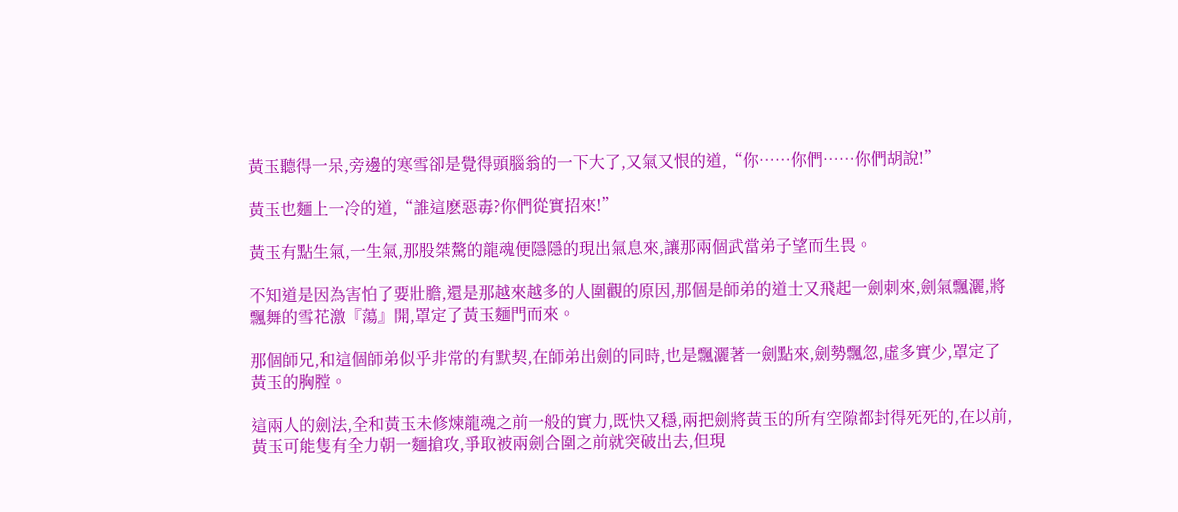黃玉聽得一呆,旁邊的寒雪卻是覺得頭腦翁的一下大了,又氣又恨的道,“你……你們……你們胡說!”

黃玉也麵上一冷的道,“誰這麽惡毒?你們從實招來!”

黃玉有點生氣,一生氣,那股桀驁的龍魂便隱隱的現出氣息來,讓那兩個武當弟子望而生畏。

不知道是因為害怕了要壯膽,還是那越來越多的人圍觀的原因,那個是師弟的道士又飛起一劍刺來,劍氣飄灑,將飄舞的雪花激『蕩』開,罩定了黃玉麵門而來。

那個師兄,和這個師弟似乎非常的有默契,在師弟出劍的同時,也是飄灑著一劍點來,劍勢飄忽,虛多實少,罩定了黃玉的胸膛。

這兩人的劍法,全和黃玉未修煉龍魂之前一般的實力,既快又穩,兩把劍將黃玉的所有空隙都封得死死的,在以前,黃玉可能隻有全力朝一麵搶攻,爭取被兩劍合圍之前就突破出去,但現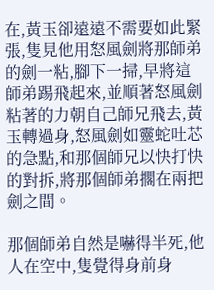在,黃玉卻遠遠不需要如此緊張,隻見他用怒風劍將那師弟的劍一粘,腳下一掃,早將這師弟踢飛起來,並順著怒風劍粘著的力朝自己師兄飛去,黃玉轉過身,怒風劍如靈蛇吐芯的急點,和那個師兄以快打快的對拆,將那個師弟擱在兩把劍之間。

那個師弟自然是嚇得半死,他人在空中,隻覺得身前身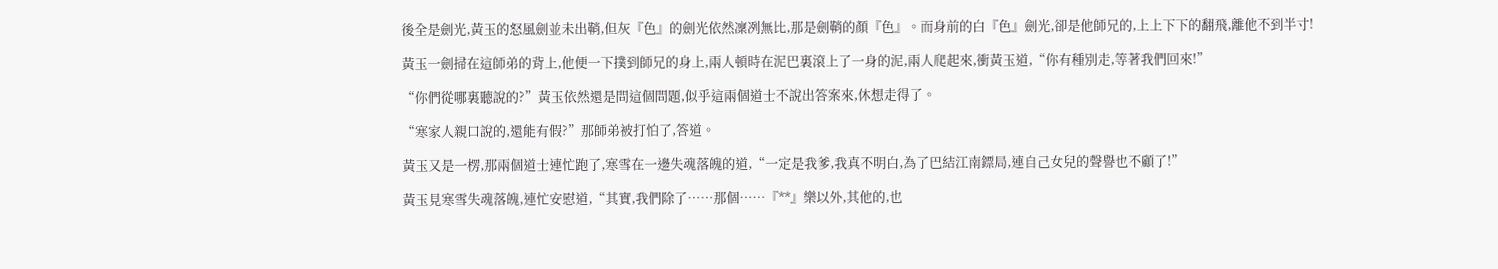後全是劍光,黃玉的怒風劍並未出鞘,但灰『色』的劍光依然凜冽無比,那是劍鞘的顏『色』。而身前的白『色』劍光,卻是他師兄的,上上下下的翻飛,離他不到半寸!

黃玉一劍掃在這師弟的背上,他便一下撲到師兄的身上,兩人頓時在泥巴裏滾上了一身的泥,兩人爬起來,衝黃玉道,“你有種別走,等著我們回來!”

“你們從哪裏聽說的?”黃玉依然還是問這個問題,似乎這兩個道士不說出答案來,休想走得了。

“寒家人親口說的,還能有假?”那師弟被打怕了,答道。

黃玉又是一楞,那兩個道士連忙跑了,寒雪在一邊失魂落魄的道,“一定是我爹,我真不明白,為了巴結江南鏢局,連自己女兒的聲譽也不顧了!”

黃玉見寒雪失魂落魄,連忙安慰道,“其實,我們除了……那個……『**』樂以外,其他的,也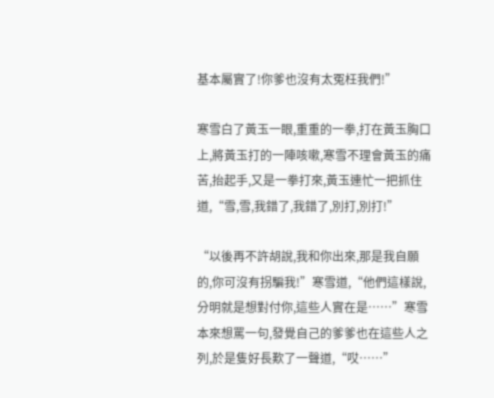基本屬實了!你爹也沒有太冤枉我們!”

寒雪白了黃玉一眼,重重的一拳,打在黃玉胸口上,將黃玉打的一陣咳嗽,寒雪不理會黃玉的痛苦,抬起手,又是一拳打來,黃玉連忙一把抓住道,“雪,雪,我錯了,我錯了,別打,別打!”

“以後再不許胡說,我和你出來,那是我自願的,你可沒有拐騙我!”寒雪道,“他們這樣說,分明就是想對付你,這些人實在是……”寒雪本來想罵一句,發覺自己的爹爹也在這些人之列,於是隻好長歎了一聲道,“哎……”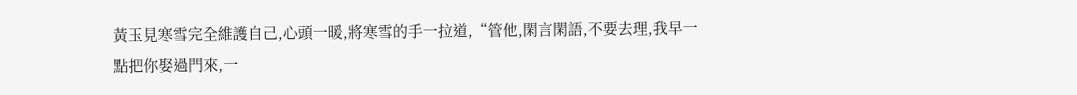黃玉見寒雪完全維護自己,心頭一暖,將寒雪的手一拉道,“管他,閑言閑語,不要去理,我早一點把你娶過門來,一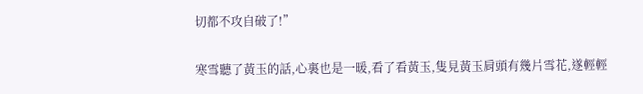切都不攻自破了!”

寒雪聽了黃玉的話,心裏也是一暖,看了看黃玉,隻見黃玉肩頭有幾片雪花,遂輕輕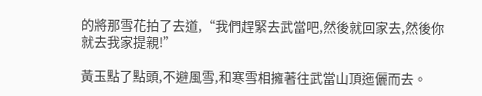的將那雪花拍了去道,“我們趕緊去武當吧,然後就回家去,然後你就去我家提親!”

黃玉點了點頭,不避風雪,和寒雪相擁著往武當山頂迤儷而去。